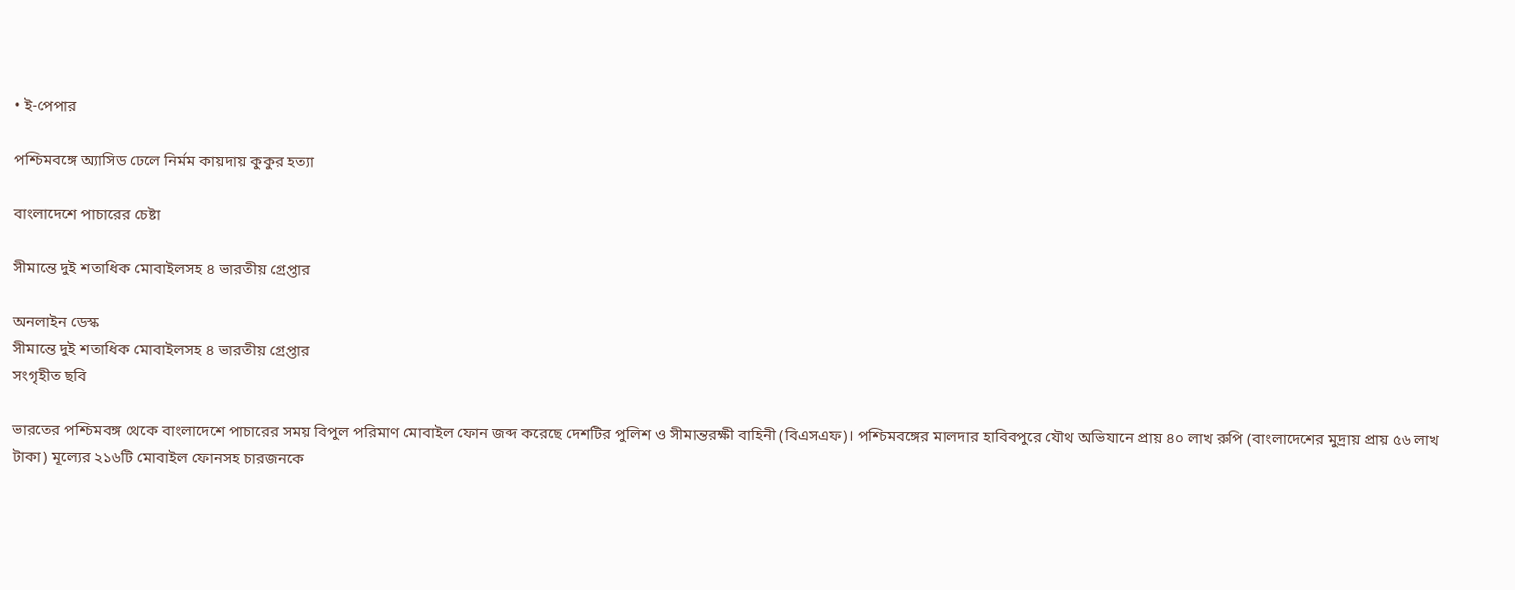• ই-পেপার

পশ্চিমবঙ্গে অ্যাসিড ঢেলে নির্মম কায়দায় কুকুর হত্যা

বাংলাদেশে পাচারের চেষ্টা

সীমান্তে দুই শতাধিক মোবাইলসহ ৪ ভারতীয় গ্রেপ্তার

অনলাইন ডেস্ক
সীমান্তে দুই শতাধিক মোবাইলসহ ৪ ভারতীয় গ্রেপ্তার
সংগৃহীত ছবি

ভারতের পশ্চিমবঙ্গ থেকে বাংলাদেশে পাচারের সময় বিপুল পরিমাণ মোবাইল ফোন জব্দ করেছে দেশটির পুলিশ ও সীমান্তরক্ষী বাহিনী (বিএসএফ)। পশ্চিমবঙ্গের মালদার হাবিবপুরে যৌথ অভিযানে প্রায় ৪০ লাখ রুপি (বাংলাদেশের মুদ্রায় প্রায় ৫৬ লাখ টাকা) মূল্যের ২১৬টি মোবাইল ফোনসহ চারজনকে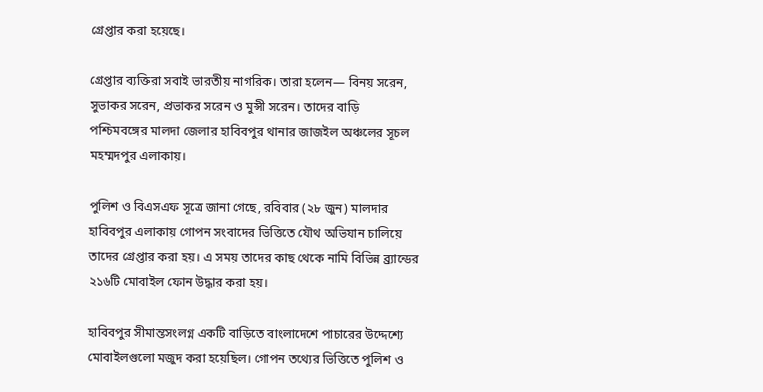গ্রেপ্তার করা হয়েছে।

গ্রেপ্তার ব্যক্তিরা সবাই ভারতীয় নাগরিক। তারা হলেন— বিনয় সরেন, সুভাকর সরেন, প্রভাকর সরেন ও মুন্সী সরেন। তাদের বাড়ি পশ্চিমবঙ্গের মালদা জেলার হাবিবপুর থানার জাজইল অঞ্চলের সূচল মহম্মদপুর এলাকায়।

পুলিশ ও বিএসএফ সূত্রে জানা গেছে, রবিবার (২৮ জুন) মালদার হাবিবপুর এলাকায় গোপন সংবাদের ভিত্তিতে যৌথ অভিযান চালিয়ে তাদের গ্রেপ্তার করা হয়। এ সময় তাদের কাছ থেকে নামি বিভিন্ন ব্র্যান্ডের ২১৬টি মোবাইল ফোন উদ্ধার করা হয়।

হাবিবপুর সীমান্তসংলগ্ন একটি বাড়িতে বাংলাদেশে পাচারের উদ্দেশ্যে মোবাইলগুলো মজুদ করা হয়েছিল। গোপন তথ্যের ভিত্তিতে পুলিশ ও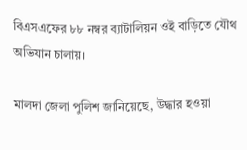বিএসএফের ৮৮ নম্বর ব্যাটালিয়ন ওই বাড়িতে যৌথ অভিযান চালায়।

মালদা জেলা পুলিশ জানিয়েছে, উদ্ধার হওয়া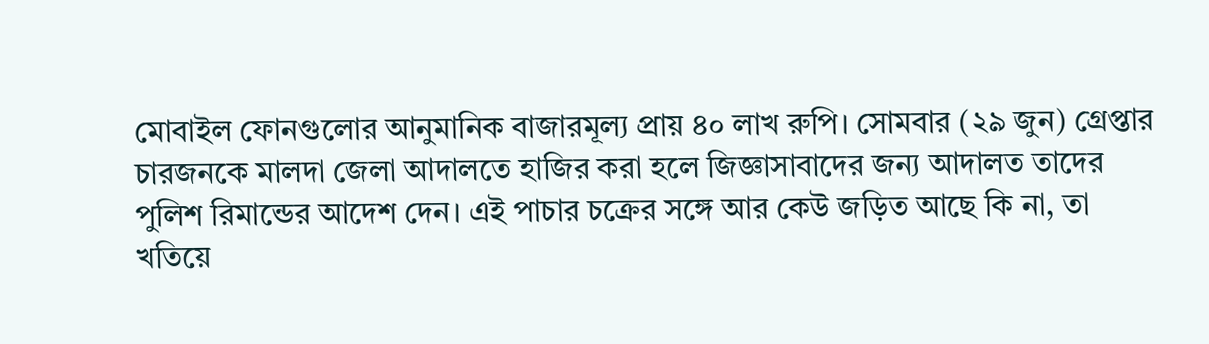মোবাইল ফোনগুলোর আনুমানিক বাজারমূল্য প্রায় ৪০ লাখ রুপি। সোমবার (২৯ জুন) গ্রেপ্তার চারজনকে মালদা জেলা আদালতে হাজির করা হলে জিজ্ঞাসাবাদের জন্য আদালত তাদের পুলিশ রিমান্ডের আদেশ দেন। এই পাচার চক্রের সঙ্গে আর কেউ জড়িত আছে কি না, তা খতিয়ে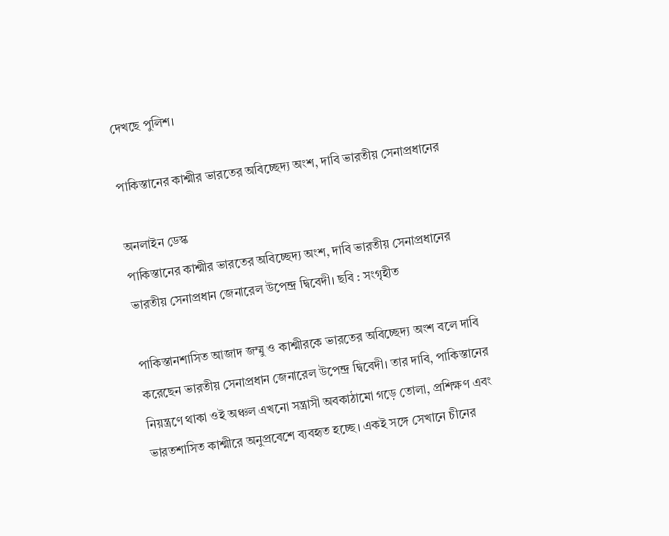দেখছে পুলিশ।

পাকিস্তানের কাশ্মীর ভারতের অবিচ্ছেদ্য অংশ, দাবি ভারতীয় সেনাপ্রধানের

অনলাইন ডেস্ক
পাকিস্তানের কাশ্মীর ভারতের অবিচ্ছেদ্য অংশ, দাবি ভারতীয় সেনাপ্রধানের
ভারতীয় সেনাপ্রধান জেনারেল উপেন্দ্র দ্বিবেদী। ছবি : সংগৃহীত

পাকিস্তানশাসিত আজাদ জম্মু ও কাশ্মীরকে ভারতের অবিচ্ছেদ্য অংশ বলে দাবি করেছেন ভারতীয় সেনাপ্রধান জেনারেল উপেন্দ্র দ্বিবেদী। তার দাবি, পাকিস্তানের নিয়ন্ত্রণে থাকা ওই অঞ্চল এখনো সন্ত্রাসী অবকাঠামো গড়ে তোলা, প্রশিক্ষণ এবং ভারতশাসিত কাশ্মীরে অনুপ্রবেশে ব্যবহৃত হচ্ছে। একই সঙ্গে সেখানে চীনের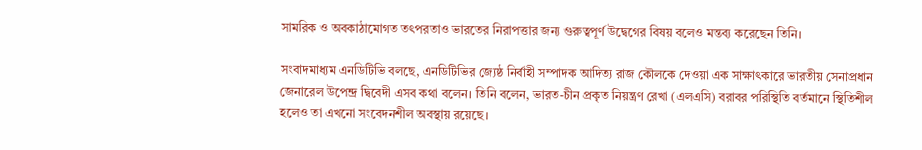সামরিক ও অবকাঠামোগত তৎপরতাও ভারতের নিরাপত্তার জন্য গুরুত্বপূর্ণ উদ্বেগের বিষয় বলেও মন্তব্য করেছেন তিনি।

সংবাদমাধ্যম এনডিটিভি বলছে, এনডিটিভির জ্যেষ্ঠ নির্বাহী সম্পাদক আদিত্য রাজ কৌলকে দেওয়া এক সাক্ষাৎকারে ভারতীয় সেনাপ্রধান জেনারেল উপেন্দ্র দ্বিবেদী এসব কথা বলেন। তিনি বলেন, ভারত-চীন প্রকৃত নিয়ন্ত্রণ রেখা (এলএসি) বরাবর পরিস্থিতি বর্তমানে স্থিতিশীল হলেও তা এখনো সংবেদনশীল অবস্থায় রয়েছে।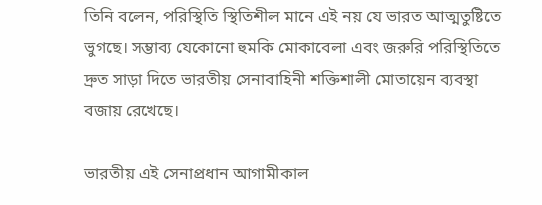তিনি বলেন, পরিস্থিতি স্থিতিশীল মানে এই নয় যে ভারত আত্মতুষ্টিতে ভুগছে। সম্ভাব্য যেকোনো হুমকি মোকাবেলা এবং জরুরি পরিস্থিতিতে দ্রুত সাড়া দিতে ভারতীয় সেনাবাহিনী শক্তিশালী মোতায়েন ব্যবস্থা বজায় রেখেছে।

ভারতীয় এই সেনাপ্রধান আগামীকাল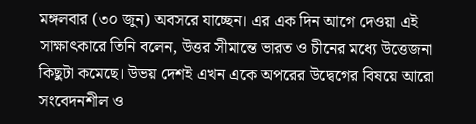মঙ্গলবার (৩০ জুন) অবসরে যাচ্ছেন। এর এক দিন আগে দেওয়া এই সাক্ষাৎকারে তিনি বলেন, উত্তর সীমান্তে ভারত ও চীনের মধ্যে উত্তেজনা কিছুটা কমেছে। উভয় দেশই এখন একে অপরের উদ্বেগের বিষয়ে আরো সংবেদনশীল ও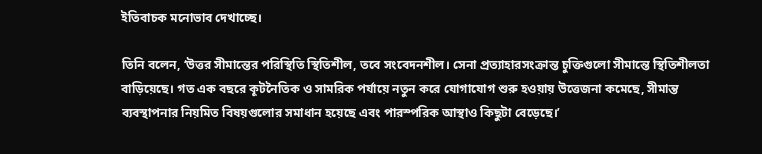ইতিবাচক মনোভাব দেখাচ্ছে।

তিনি বলেন, ‘উত্তর সীমান্তের পরিস্থিতি স্থিতিশীল, তবে সংবেদনশীল। সেনা প্রত্যাহারসংক্রান্ত চুক্তিগুলো সীমান্তে স্থিতিশীলতা বাড়িয়েছে। গত এক বছরে কূটনৈতিক ও সামরিক পর্যায়ে নতুন করে যোগাযোগ শুরু হওয়ায় উত্তেজনা কমেছে, সীমান্ত ব্যবস্থাপনার নিয়মিত বিষয়গুলোর সমাধান হয়েছে এবং পারস্পরিক আস্থাও কিছুটা বেড়েছে।’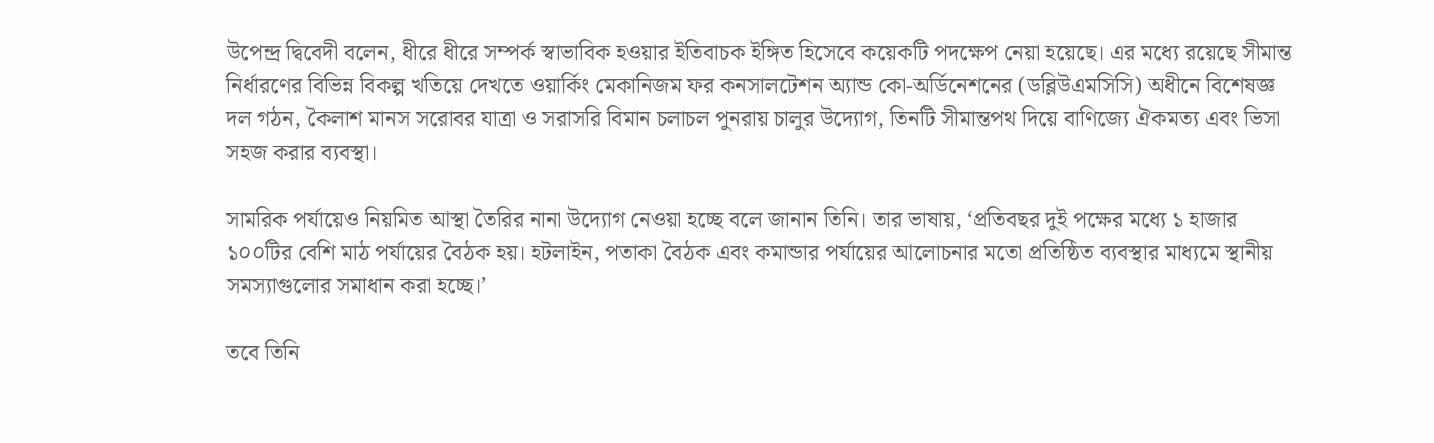উপেন্দ্র দ্বিবেদী বলেন, ধীরে ধীরে সম্পর্ক স্বাভাবিক হওয়ার ইতিবাচক ইঙ্গিত হিসেবে কয়েকটি পদক্ষেপ নেয়া হয়েছে। এর মধ্যে রয়েছে সীমান্ত নির্ধারণের বিভিন্ন বিকল্প খতিয়ে দেখতে ওয়ার্কিং মেকানিজম ফর কনসালটেশন অ্যান্ড কো-অর্ডিনেশনের (ডব্লিউএমসিসি) অধীনে বিশেষজ্ঞ দল গঠন, কৈলাশ মানস সরোবর যাত্রা ও সরাসরি বিমান চলাচল পুনরায় চালুর উদ্যোগ, তিনটি সীমান্তপথ দিয়ে বাণিজ্যে ঐকমত্য এবং ভিসা সহজ করার ব্যবস্থা।

সামরিক পর্যায়েও নিয়মিত আস্থা তৈরির নানা উদ্যোগ নেওয়া হচ্ছে বলে জানান তিনি। তার ভাষায়, ‘প্রতিবছর দুই পক্ষের মধ্যে ১ হাজার ১০০টির বেশি মাঠ পর্যায়ের বৈঠক হয়। হটলাইন, পতাকা বৈঠক এবং কমান্ডার পর্যায়ের আলোচনার মতো প্রতিষ্ঠিত ব্যবস্থার মাধ্যমে স্থানীয় সমস্যাগুলোর সমাধান করা হচ্ছে।’

তবে তিনি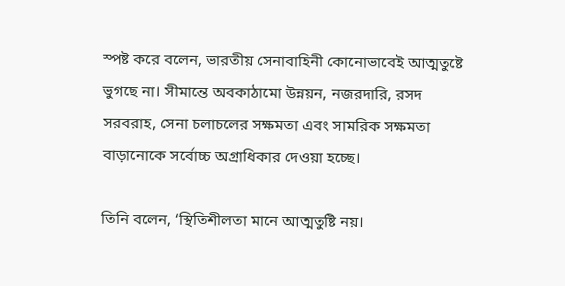স্পষ্ট করে বলেন, ভারতীয় সেনাবাহিনী কোনোভাবেই আত্মতুষ্টে ভুগছে না। সীমান্তে অবকাঠামো উন্নয়ন, নজরদারি, রসদ সরবরাহ, সেনা চলাচলের সক্ষমতা এবং সামরিক সক্ষমতা বাড়ানোকে সর্বোচ্চ অগ্রাধিকার দেওয়া হচ্ছে।

তিনি বলেন, ‘স্থিতিশীলতা মানে আত্মতুষ্টি নয়।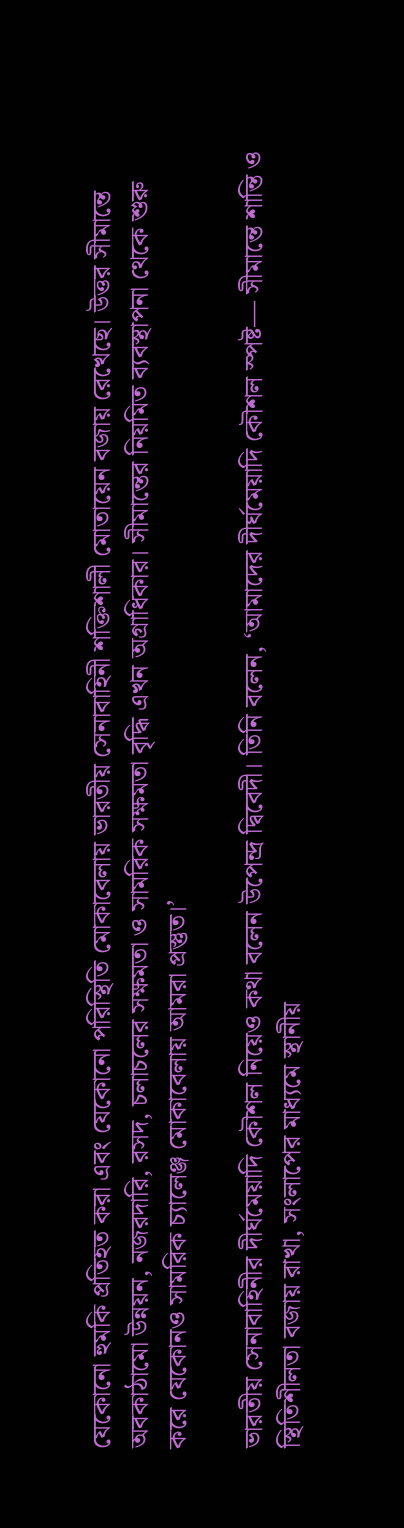যেকোনো হুমকি প্রতিহত করা এবং যেকোনো পরিস্থিতি মোকাবেলায় ভারতীয় সেনাবাহিনী শক্তিশালী মোতায়েন বজায় রেখেছে। উত্তর সীমান্তে অবকাঠামো উন্নয়ন, নজরদারি, রসদ, চলাচলের সক্ষমতা ও সামরিক সক্ষমতা বৃদ্ধি এখন অগ্রাধিকার। সীমান্তের নিয়মিত ব্যবস্থাপনা থেকে শুরু করে যেকোনও সামরিক চ্যালেঞ্জ মোকাবেলায় আমরা প্রস্তুত।’

ভারতীয় সেনাবাহিনীর দীর্ঘমেয়াদি কৌশল নিয়েও কথা বলেন উপেন্দ্র দ্বিবেদী। তিনি বলেন, ‘আমাদের দীর্ঘমেয়াদি কৌশল স্পষ্ট— সীমান্তে শান্তি ও স্থিতিশীলতা বজায় রাখা, সংলাপের মাধ্যমে স্থানীয়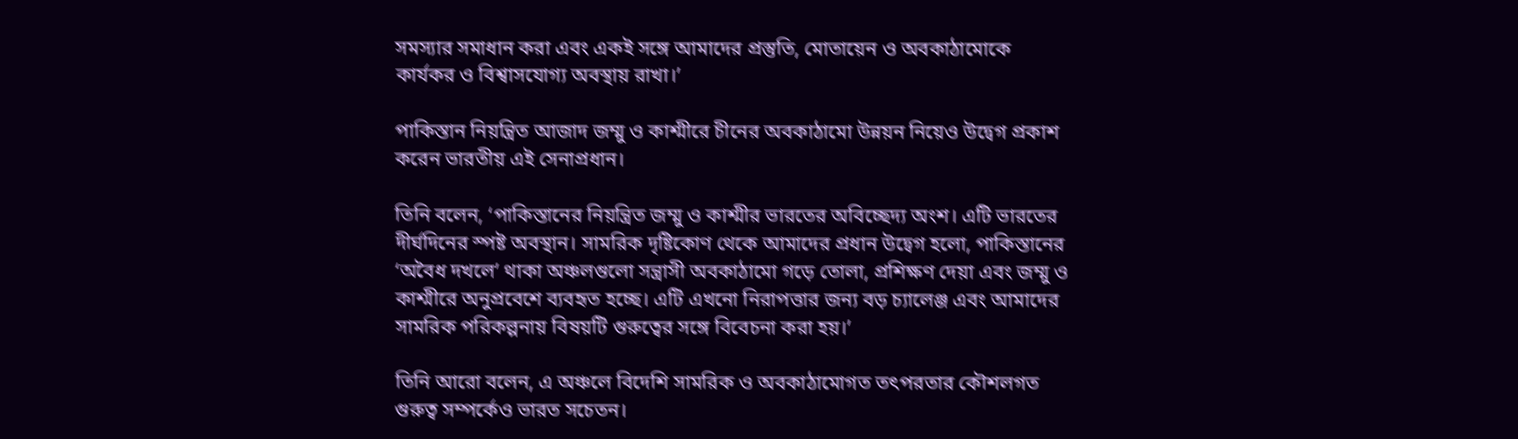সমস্যার সমাধান করা এবং একই সঙ্গে আমাদের প্রস্তুতি, মোতায়েন ও অবকাঠামোকে কার্যকর ও বিশ্বাসযোগ্য অবস্থায় রাখা।’

পাকিস্তান নিয়ন্ত্রিত আজাদ জম্মু ও কাশ্মীরে চীনের অবকাঠামো উন্নয়ন নিয়েও উদ্বেগ প্রকাশ করেন ভারতীয় এই সেনাপ্রধান।

তিনি বলেন, ‘পাকিস্তানের নিয়ন্ত্রিত জম্মু ও কাশ্মীর ভারতের অবিচ্ছেদ্য অংশ। এটি ভারতের দীর্ঘদিনের স্পষ্ট অবস্থান। সামরিক দৃষ্টিকোণ থেকে আমাদের প্রধান উদ্বেগ হলো, পাকিস্তানের ‘অবৈধ দখলে’ থাকা অঞ্চলগুলো সন্ত্রাসী অবকাঠামো গড়ে তোলা, প্রশিক্ষণ দেয়া এবং জম্মু ও কাশ্মীরে অনুপ্রবেশে ব্যবহৃত হচ্ছে। এটি এখনো নিরাপত্তার জন্য বড় চ্যালেঞ্জ এবং আমাদের সামরিক পরিকল্পনায় বিষয়টি গুরুত্বের সঙ্গে বিবেচনা করা হয়।’

তিনি আরো বলেন, এ অঞ্চলে বিদেশি সামরিক ও অবকাঠামোগত তৎপরতার কৌশলগত গুরুত্ব সম্পর্কেও ভারত সচেতন।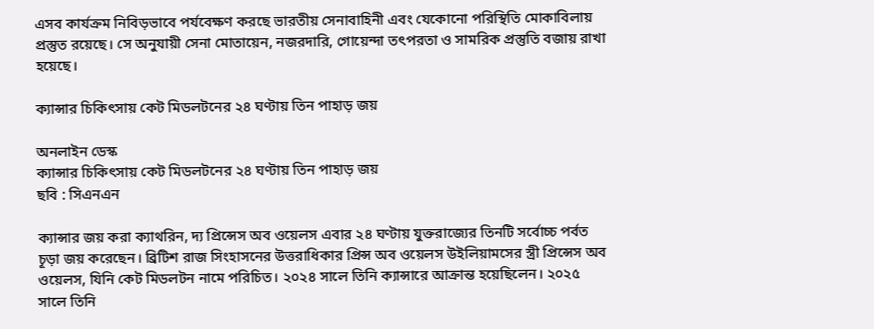এসব কার্যক্রম নিবিড়ভাবে পর্যবেক্ষণ করছে ভারতীয় সেনাবাহিনী এবং যেকোনো পরিস্থিতি মোকাবিলায় প্রস্তুত রয়েছে। সে অনুযায়ী সেনা মোতায়েন, নজরদারি, গোয়েন্দা তৎপরতা ও সামরিক প্রস্তুতি বজায় রাখা হয়েছে।

ক্যান্সার চিকিৎসায় কেট মিডলটনের ২৪ ঘণ্টায় তিন পাহাড় জয়

অনলাইন ডেস্ক
ক্যান্সার চিকিৎসায় কেট মিডলটনের ২৪ ঘণ্টায় তিন পাহাড় জয়
ছবি : সিএনএন

ক্যান্সার জয় করা ক্যাথরিন, দ্য প্রিন্সেস অব ওয়েলস এবার ২৪ ঘণ্টায় যুক্তরাজ্যের তিনটি সর্বোচ্চ পর্বত চূড়া জয় করেছেন। ব্রিটিশ রাজ সিংহাসনের উত্তরাধিকার প্রিন্স অব ওয়েলস উইলিয়ামসের স্ত্রী প্রিন্সেস অব ওয়েলস, যিনি কেট মিডলটন নামে পরিচিত। ২০২৪ সালে তিনি ক্যান্সারে আক্রান্ত হয়েছিলেন। ২০২৫ সালে তিনি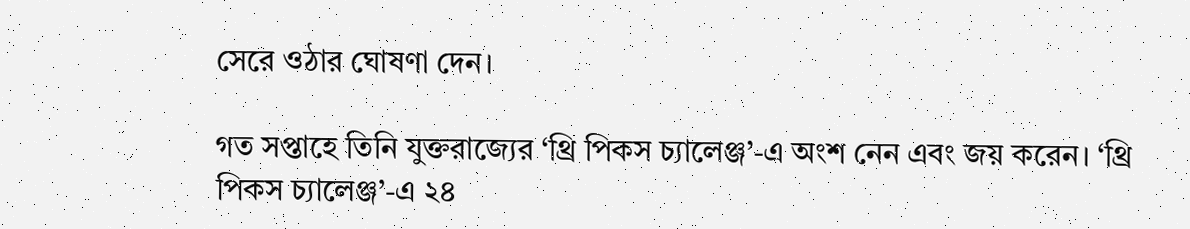সেরে ওঠার ঘোষণা দেন।

গত সপ্তাহে তিনি যুক্তরাজ্যের ‘থ্রি পিকস চ্যালেঞ্জ’-এ অংশ নেন এবং জয় করেন। ‘থ্রি পিকস চ্যালেঞ্জ’-এ ২৪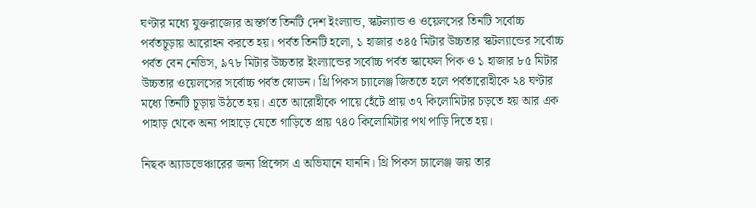ঘণ্টার মধ্যে যুক্তরাজ্যের অন্তর্গত তিনটি দেশ ইংল্যান্ড, স্কটল্যান্ড ও ওয়েলসের তিনটি সর্বোচ্চ পর্বতচূড়ায় আরোহন করতে হয়। পর্বত তিনটি হলো, ১ হাজার ৩৪৫ মিটার উচ্চতার স্কটল্যান্ডের সর্বোচ্চ পর্বত বেন নেভিস, ৯৭৮ মিটার উচ্চতার ইংল্যান্ডের সর্বোচ্চ পর্বত স্কাফেল পিক ও ১ হাজার ৮৫ মিটার উচ্চতার ওয়েলসের সর্বোচ্চ পর্বত স্নোডন। থ্রি পিকস চ্যালেঞ্জ জিততে হলে পর্বতারোহীকে ২৪ ঘণ্টার মধ্যে তিনটি চূড়ায় উঠতে হয়। এতে আরোহীকে পায়ে হেঁটে প্রায় ৩৭ কিলোমিটার চড়তে হয় আর এক পাহাড় থেকে অন্য পাহাড়ে যেতে গাড়িতে প্রায় ৭৪০ কিলোমিটার পথ পাড়ি দিতে হয়।

নিছক অ্যাডভেঞ্চারের জন্য প্রিন্সেস এ অভিযানে যাননি। থ্রি পিকস চ্যালেঞ্জ জয় তার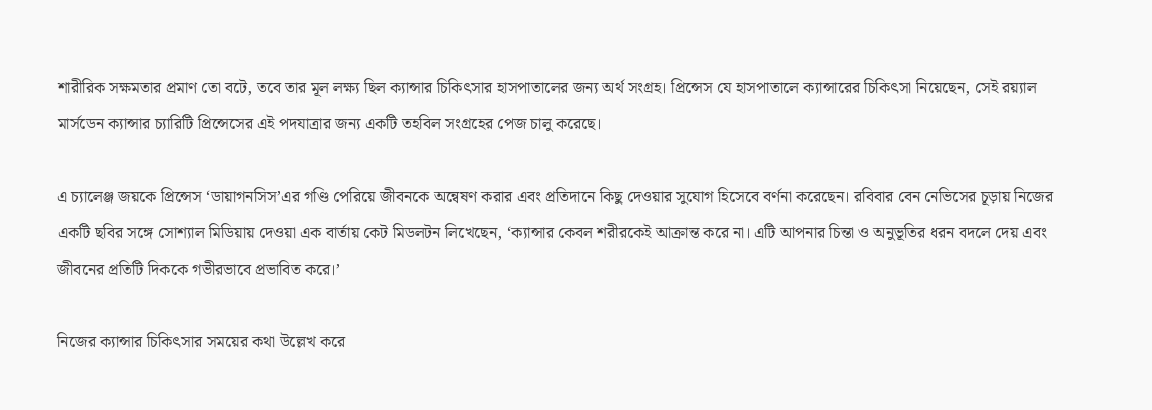শারীরিক সক্ষমতার প্রমাণ তো বটে, তবে তার মূল লক্ষ্য ছিল ক্যান্সার চিকিৎসার হাসপাতালের জন্য অর্থ সংগ্রহ। প্রিন্সেস যে হাসপাতালে ক্যান্সারের চিকিৎসা নিয়েছেন, সেই রয়্যাল মার্সডেন ক্যান্সার চ্যারিটি প্রিন্সেসের এই পদযাত্রার জন্য একটি তহবিল সংগ্রহের পেজ চালু করেছে।

এ চ্যালেঞ্জ জয়কে প্রিন্সেস ‘ডায়াগনসিস’এর গণ্ডি পেরিয়ে জীবনকে অন্বেষণ করার এবং প্রতিদানে কিছু দেওয়ার সুযোগ হিসেবে বর্ণনা করেছেন। রবিবার বেন নেভিসের চূড়ায় নিজের একটি ছবির সঙ্গে সোশ্যাল মিডিয়ায় দেওয়া এক বার্তায় কেট মিডলটন লিখেছেন, ‘ক্যান্সার কেবল শরীরকেই আক্রান্ত করে না। এটি আপনার চিন্তা ও অনুভূতির ধরন বদলে দেয় এবং জীবনের প্রতিটি দিককে গভীরভাবে প্রভাবিত করে।’

নিজের ক্যান্সার চিকিৎসার সময়ের কথা উল্লেখ করে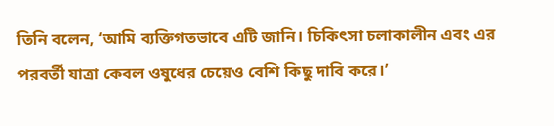তিনি বলেন, ‘আমি ব্যক্তিগতভাবে এটি জানি। চিকিৎসা চলাকালীন এবং এর পরবর্তী যাত্রা কেবল ওষুধের চেয়েও বেশি কিছু দাবি করে।’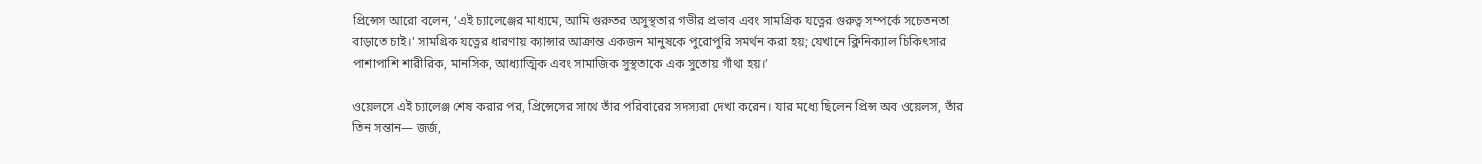প্রিন্সেস আরো বলেন, ‘এই চ্যালেঞ্জের মাধ্যমে, আমি গুরুতর অসুস্থতার গভীর প্রভাব এবং সামগ্রিক যত্নের গুরুত্ব সম্পর্কে সচেতনতা বাড়াতে চাই।’ সামগ্রিক যত্নের ধারণায় ক্যান্সার আক্রান্ত একজন মানুষকে পুরোপুরি সমর্থন করা হয়; যেখানে ক্লিনিক্যাল চিকিৎসার পাশাপাশি শারীরিক, মানসিক, আধ্যাত্মিক এবং সামাজিক সুস্থতাকে এক সুতোয় গাঁথা হয়।’

ওয়েলসে এই চ্যালেঞ্জ শেষ করার পর, প্রিন্সেসের সাথে তাঁর পরিবারের সদস্যরা দেখা করেন। যার মধ্যে ছিলেন প্রিন্স অব ওয়েলস, তাঁর তিন সন্তান— জর্জ,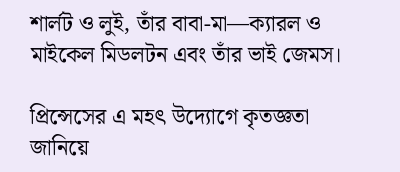শার্লট ও লুই, তাঁর বাবা-মা—ক্যারল ও মাইকেল মিডলটন এবং তাঁর ভাই জেমস।

প্রিন্সেসের এ মহৎ উদ্যোগে কৃতজ্ঞতা জানিয়ে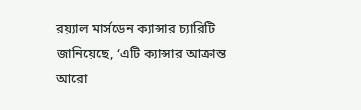রয়্যাল মার্সডেন ক্যান্সার চ্যারিটি জানিয়েছে, ‘এটি ক্যান্সার আক্রান্ত আরো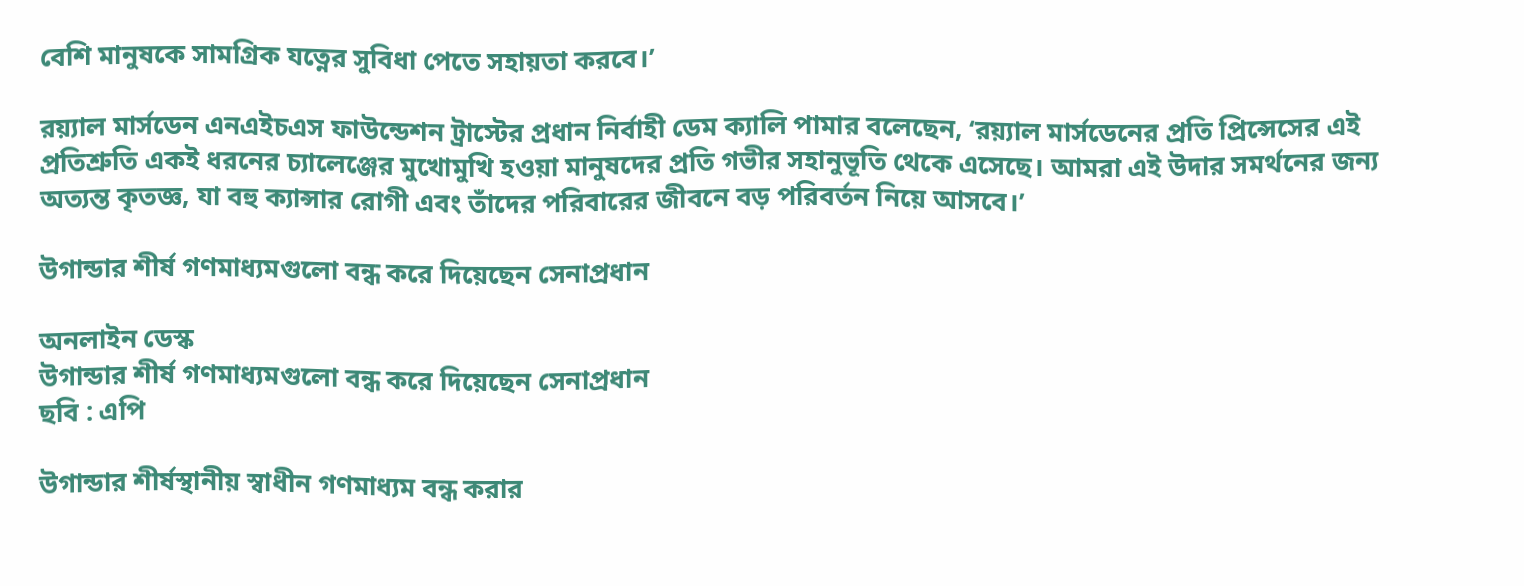বেশি মানুষকে সামগ্রিক যত্নের সুবিধা পেতে সহায়তা করবে।’

রয়্যাল মার্সডেন এনএইচএস ফাউন্ডেশন ট্রাস্টের প্রধান নির্বাহী ডেম ক্যালি পামার বলেছেন, ‘রয়্যাল মার্সডেনের প্রতি প্রিন্সেসের এই প্রতিশ্রুতি একই ধরনের চ্যালেঞ্জের মুখোমুখি হওয়া মানুষদের প্রতি গভীর সহানুভূতি থেকে এসেছে। আমরা এই উদার সমর্থনের জন্য অত্যন্ত কৃতজ্ঞ, যা বহু ক্যান্সার রোগী এবং তাঁদের পরিবারের জীবনে বড় পরিবর্তন নিয়ে আসবে।’

উগান্ডার শীর্ষ গণমাধ্যমগুলো বন্ধ করে দিয়েছেন সেনাপ্রধান

অনলাইন ডেস্ক
উগান্ডার শীর্ষ গণমাধ্যমগুলো বন্ধ করে দিয়েছেন সেনাপ্রধান
ছবি : এপি

উগান্ডার শীর্ষস্থানীয় স্বাধীন গণমাধ্যম বন্ধ করার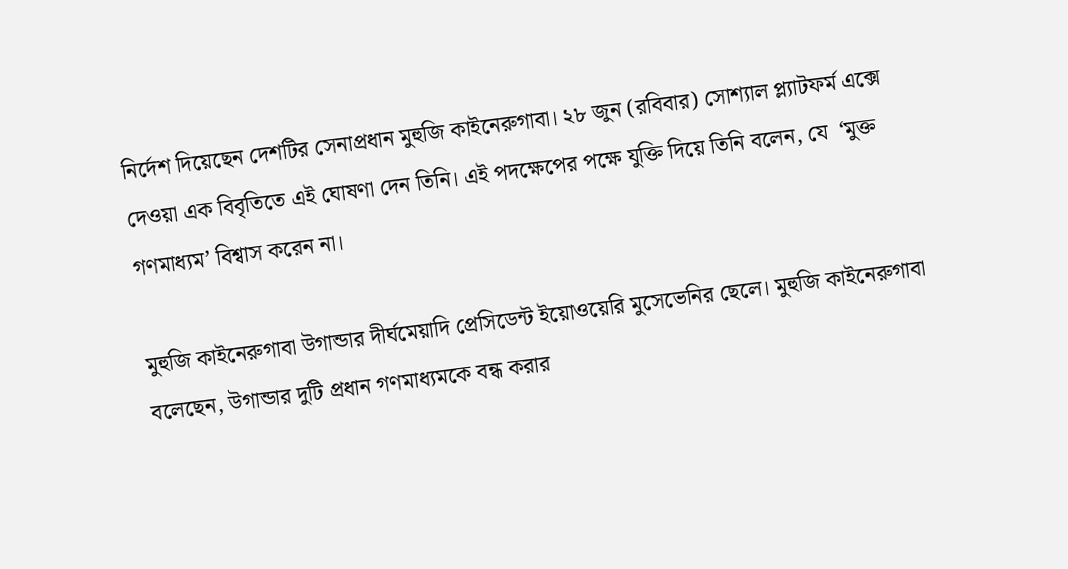নির্দেশ দিয়েছেন দেশটির সেনাপ্রধান মুহুজি কাইনেরুগাবা। ২৮ জুন (রবিবার) সোশ্যাল প্ল্যাটফর্ম এক্সে দেওয়া এক বিবৃতিতে এই ঘোষণা দেন তিনি। এই পদক্ষেপের পক্ষে যুক্তি দিয়ে তিনি বলেন, যে  ‘মুক্ত গণমাধ্যম’ বিশ্বাস করেন না।

মুহুজি কাইনেরুগাবা উগান্ডার দীর্ঘমেয়াদি প্রেসিডেন্ট ইয়োওয়েরি মুসেভেনির ছেলে। মুহুজি কাইনেরুগাবা বলেছেন, উগান্ডার দুটি প্রধান গণমাধ্যমকে বন্ধ করার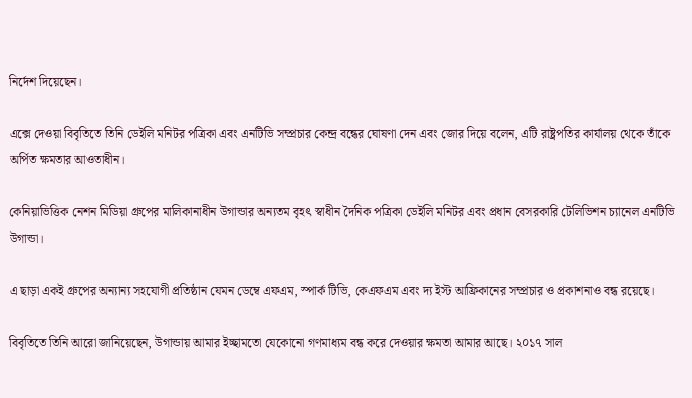নির্দেশ দিয়েছেন।

এক্সে দেওয়া বিবৃতিতে তিনি ডেইলি মনিটর পত্রিকা এবং এনটিভি সম্প্রচার কেন্দ্র বন্ধের ঘোষণা দেন এবং জোর দিয়ে বলেন, এটি রাষ্ট্রপতির কার্যালয় থেকে তাঁকে অর্পিত ক্ষমতার আওতাধীন।

কেনিয়াভিত্তিক নেশন মিডিয়া গ্রুপের মালিকানাধীন উগান্ডার অন্যতম বৃহৎ স্বাধীন দৈনিক পত্রিকা ডেইলি মনিটর এবং প্রধান বেসরকারি টেলিভিশন চ্যানেল এনটিভি উগান্ডা।

এ ছাড়া একই গ্রুপের অন্যান্য সহযোগী প্রতিষ্ঠান যেমন ডেম্বে এফএম, স্পার্ক টিভি, কেএফএম এবং দ্য ইস্ট আফ্রিকানের সম্প্রচার ও প্রকাশনাও বন্ধ রয়েছে।

বিবৃতিতে তিনি আরো জানিয়েছেন, উগান্ডায় আমার ইচ্ছামতো যেকোনো গণমাধ্যম বন্ধ করে দেওয়ার ক্ষমতা আমার আছে। ২০১৭ সাল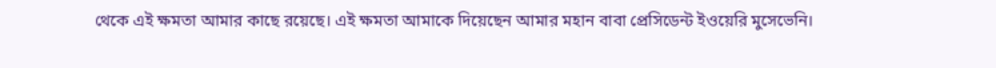থেকে এই ক্ষমতা আমার কাছে রয়েছে। এই ক্ষমতা আমাকে দিয়েছেন আমার মহান বাবা প্রেসিডেন্ট ইওয়েরি মুসেভেনি।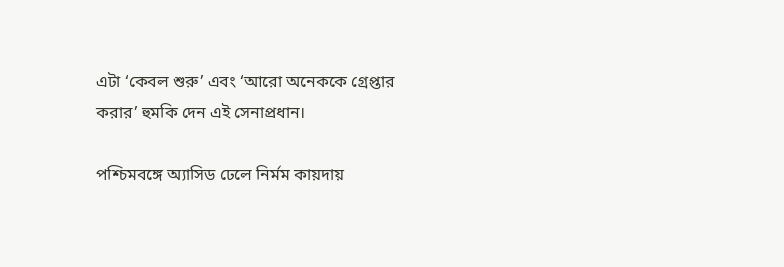এটা ‘কেবল শুরু’ এবং ‘আরো অনেককে গ্রেপ্তার করার’ হুমকি দেন এই সেনাপ্রধান।

পশ্চিমবঙ্গে অ্যাসিড ঢেলে নির্মম কায়দায়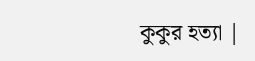কুকুর হত্যা |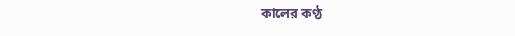কালের কণ্ঠ